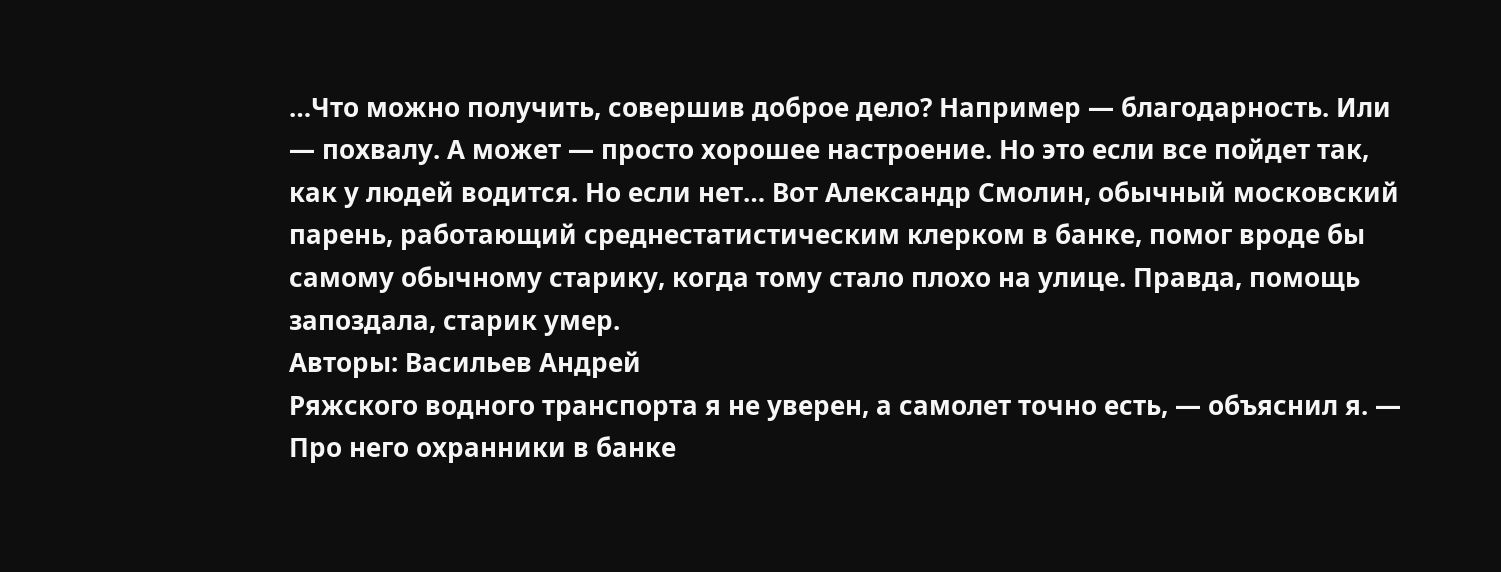…Что можно получить, совершив доброе дело? Например — благодарность. Или — похвалу. А может — просто хорошее настроение. Но это если все пойдет так, как у людей водится. Но если нет… Вот Александр Смолин, обычный московский парень, работающий среднестатистическим клерком в банке, помог вроде бы самому обычному старику, когда тому стало плохо на улице. Правда, помощь запоздала, старик умер.
Авторы: Васильев Андрей
Ряжского водного транспорта я не уверен, а самолет точно есть, — объяснил я. — Про него охранники в банке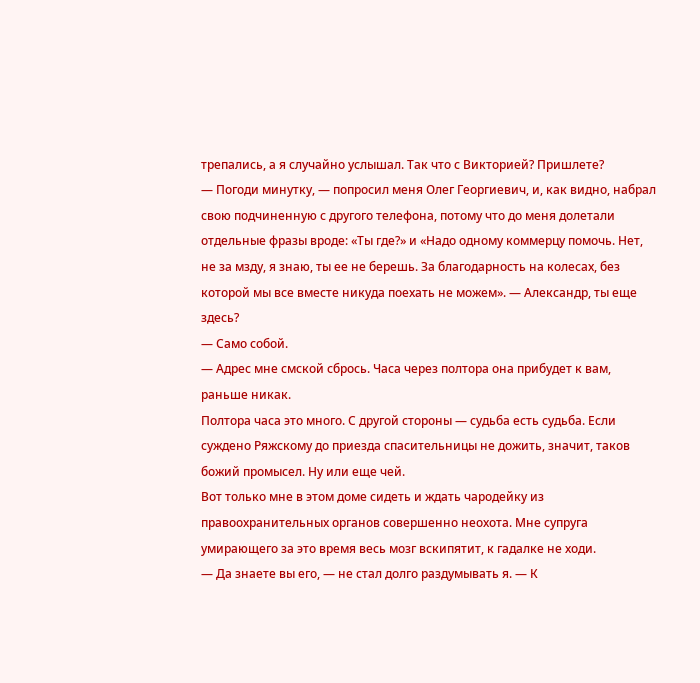трепались, а я случайно услышал. Так что с Викторией? Пришлете?
— Погоди минутку, — попросил меня Олег Георгиевич, и, как видно, набрал свою подчиненную с другого телефона, потому что до меня долетали отдельные фразы вроде: «Ты где?» и «Надо одному коммерцу помочь. Нет, не за мзду, я знаю, ты ее не берешь. За благодарность на колесах, без которой мы все вместе никуда поехать не можем». — Александр, ты еще здесь?
— Само собой.
— Адрес мне смской сбрось. Часа через полтора она прибудет к вам, раньше никак.
Полтора часа это много. С другой стороны — судьба есть судьба. Если суждено Ряжскому до приезда спасительницы не дожить, значит, таков божий промысел. Ну или еще чей.
Вот только мне в этом доме сидеть и ждать чародейку из правоохранительных органов совершенно неохота. Мне супруга умирающего за это время весь мозг вскипятит, к гадалке не ходи.
— Да знаете вы его, — не стал долго раздумывать я. — К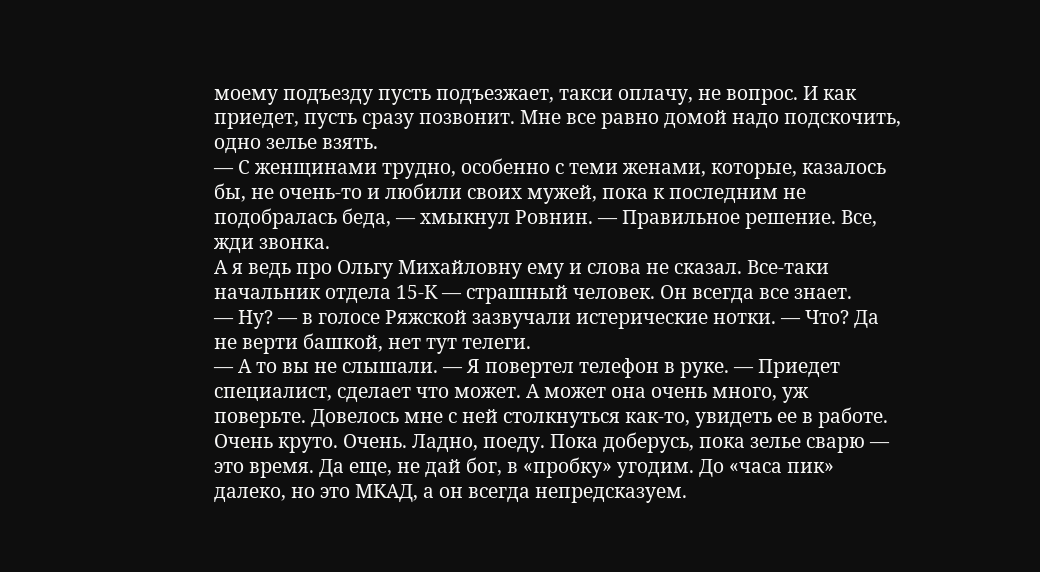моему подъезду пусть подъезжает, такси оплачу, не вопрос. И как приедет, пусть сразу позвонит. Мне все равно домой надо подскочить, одно зелье взять.
— С женщинами трудно, особенно с теми женами, которые, казалось бы, не очень-то и любили своих мужей, пока к последним не подобралась беда, — хмыкнул Ровнин. — Правильное решение. Все, жди звонка.
А я ведь про Ольгу Михайловну ему и слова не сказал. Все-таки начальник отдела 15-К — страшный человек. Он всегда все знает.
— Ну? — в голосе Ряжской зазвучали истерические нотки. — Что? Да не верти башкой, нет тут телеги.
— А то вы не слышали. — Я повертел телефон в руке. — Приедет специалист, сделает что может. А может она очень много, уж поверьте. Довелось мне с ней столкнуться как-то, увидеть ее в работе. Очень круто. Очень. Ладно, поеду. Пока доберусь, пока зелье сварю — это время. Да еще, не дай бог, в «пробку» угодим. До «часа пик» далеко, но это МКАД, а он всегда непредсказуем.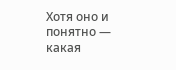Хотя оно и понятно — какая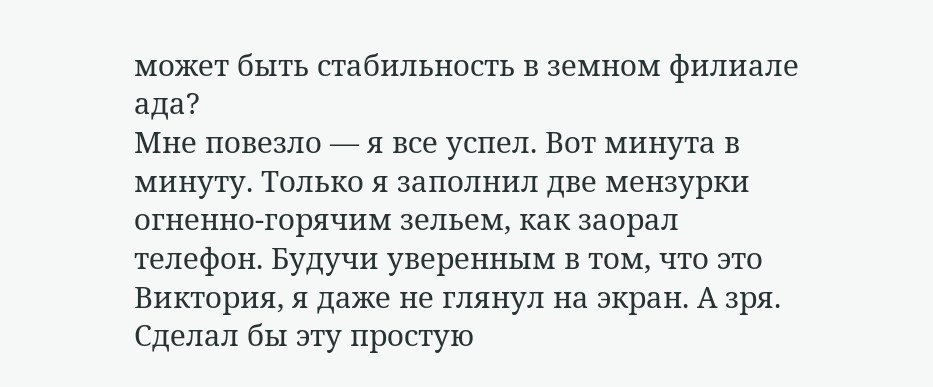может быть стабильность в земном филиале ада?
Мне повезло — я все успел. Вот минута в минуту. Только я заполнил две мензурки огненно-горячим зельем, как заорал телефон. Будучи уверенным в том, что это Виктория, я даже не глянул на экран. А зря. Сделал бы эту простую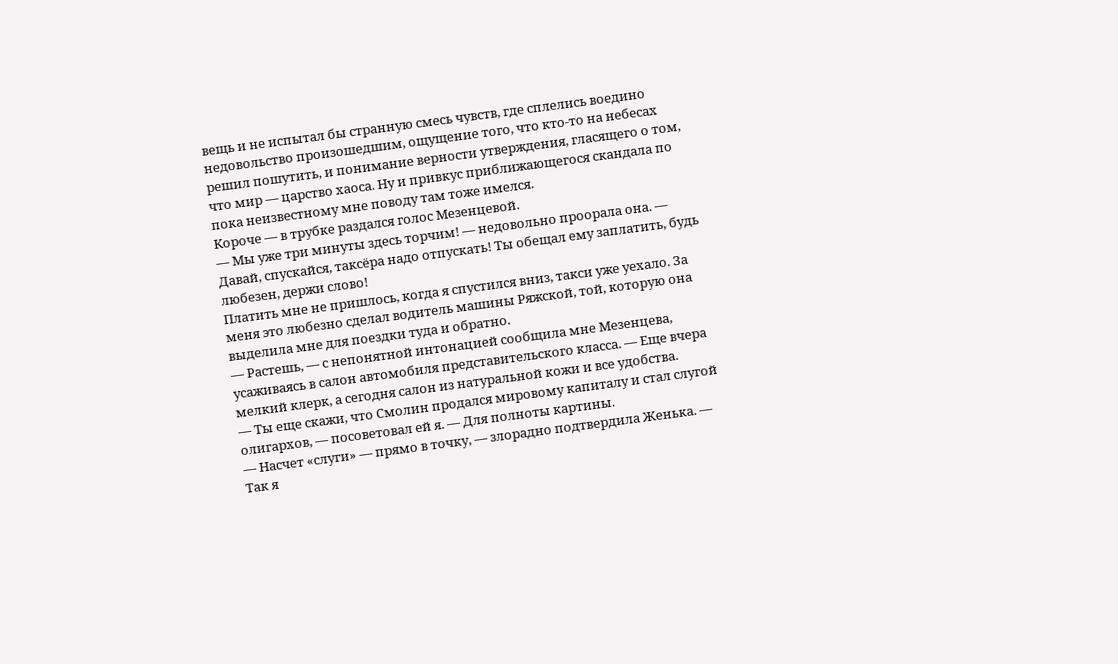вещь и не испытал бы странную смесь чувств, где сплелись воедино недовольство произошедшим, ощущение того, что кто-то на небесах решил пошутить, и понимание верности утверждения, гласящего о том, что мир — царство хаоса. Ну и привкус приближающегося скандала по пока неизвестному мне поводу там тоже имелся.
Короче — в трубке раздался голос Мезенцевой.
— Мы уже три минуты здесь торчим! — недовольно проорала она. — Давай, спускайся, таксёра надо отпускать! Ты обещал ему заплатить, будь любезен, держи слово!
Платить мне не пришлось, когда я спустился вниз, такси уже уехало. За меня это любезно сделал водитель машины Ряжской, той, которую она выделила мне для поездки туда и обратно.
— Растешь, — с непонятной интонацией сообщила мне Мезенцева, усаживаясь в салон автомобиля представительского класса. — Еще вчера мелкий клерк, а сегодня салон из натуральной кожи и все удобства.
— Ты еще скажи, что Смолин продался мировому капиталу и стал слугой олигархов, — посоветовал ей я. — Для полноты картины.
— Насчет «слуги» — прямо в точку, — злорадно подтвердила Женька. — Так я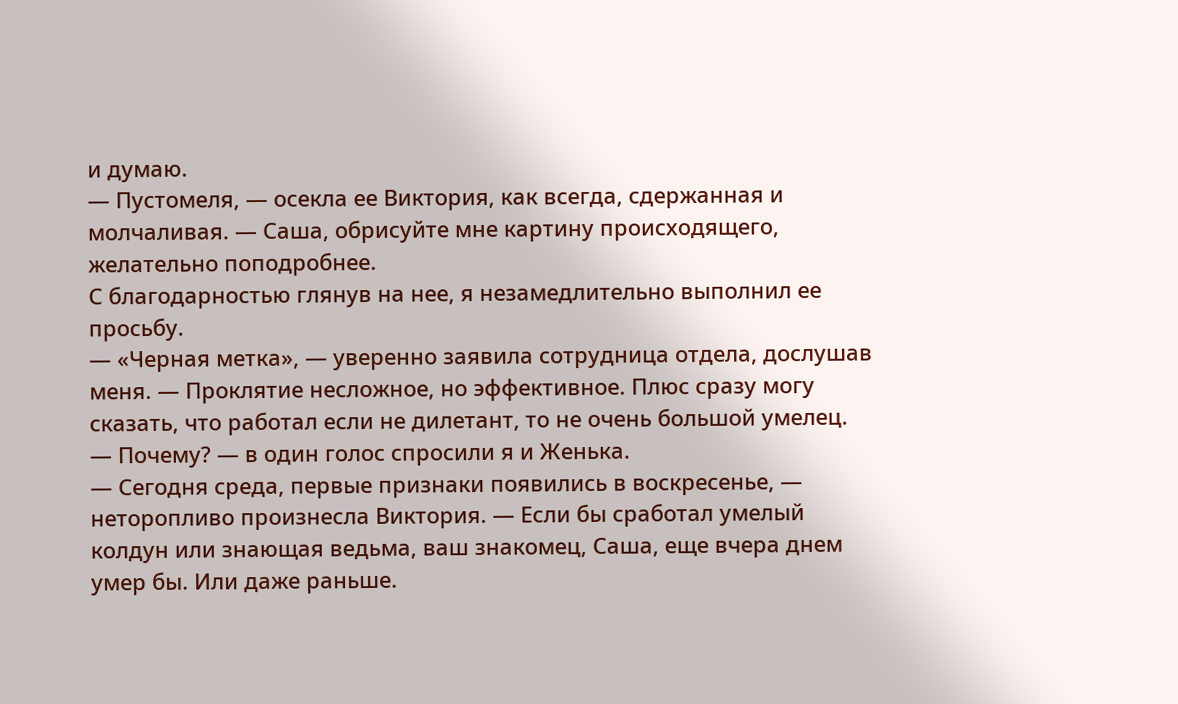и думаю.
— Пустомеля, — осекла ее Виктория, как всегда, сдержанная и молчаливая. — Саша, обрисуйте мне картину происходящего, желательно поподробнее.
С благодарностью глянув на нее, я незамедлительно выполнил ее просьбу.
— «Черная метка», — уверенно заявила сотрудница отдела, дослушав меня. — Проклятие несложное, но эффективное. Плюс сразу могу сказать, что работал если не дилетант, то не очень большой умелец.
— Почему? — в один голос спросили я и Женька.
— Сегодня среда, первые признаки появились в воскресенье, — неторопливо произнесла Виктория. — Если бы сработал умелый колдун или знающая ведьма, ваш знакомец, Саша, еще вчера днем умер бы. Или даже раньше.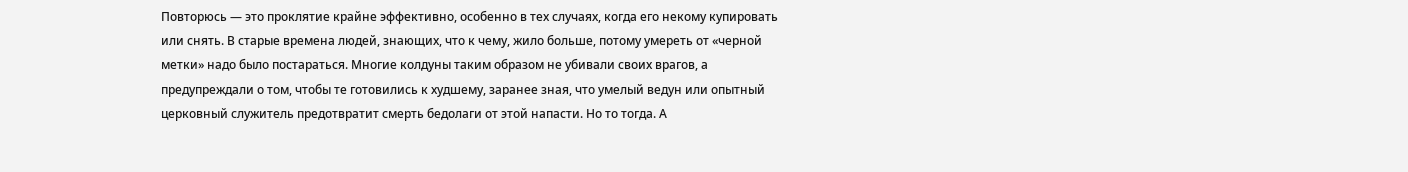Повторюсь — это проклятие крайне эффективно, особенно в тех случаях, когда его некому купировать или снять. В старые времена людей, знающих, что к чему, жило больше, потому умереть от «черной метки» надо было постараться. Многие колдуны таким образом не убивали своих врагов, а предупреждали о том, чтобы те готовились к худшему, заранее зная, что умелый ведун или опытный церковный служитель предотвратит смерть бедолаги от этой напасти. Но то тогда. А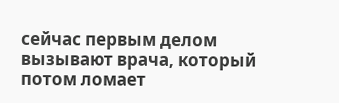сейчас первым делом вызывают врача, который потом ломает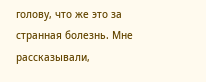голову, что же это за странная болезнь. Мне рассказывали,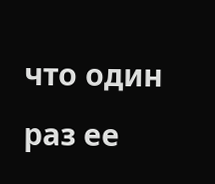что один раз ее